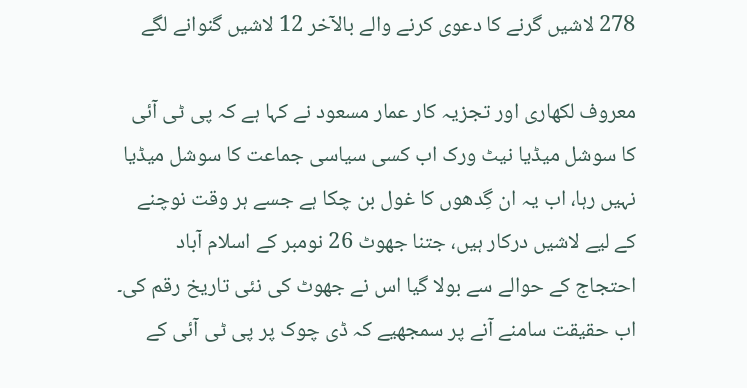278 لاشیں گرنے کا دعوی کرنے والے بالآخر 12 لاشیں گنوانے لگے

معروف لکھاری اور تجزیہ کار عمار مسعود نے کہا ہے کہ پی ٹی آئی کا سوشل میڈیا نیٹ ورک اب کسی سیاسی جماعت کا سوشل میڈیا نہیں رہا، اب یہ ان گِدھوں کا غول بن چکا ہے جسے ہر وقت نوچنے کے لیے لاشیں درکار ہیں، جتنا جھوٹ 26 نومبر کے اسلام آباد احتجاج کے حوالے سے بولا گیا اس نے جھوٹ کی نئی تاریخ رقم کی۔ اب حقیقت سامنے آنے پر سمجھیے کہ ڈی چوک پر پی ٹی آئی کے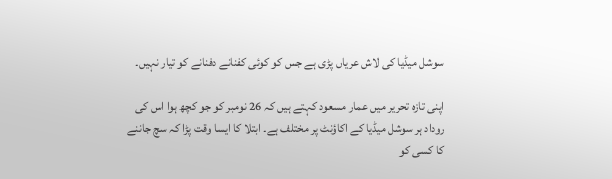سوشل میڈیا کی لاش عریاں پڑی ہے جس کو کوئی کفنانے دفنانے کو تیار نہیں۔

اپنی تازہ تحریر میں عمار مسعود کہتے ہیں کہ 26 نومبر کو جو کچھ ہوا اس کی روداد ہر سوشل میڈیا کے اکاؤنٹ پر مختلف ہے۔ ابتلا کا ایسا وقت پڑا کہ سچ جاننے کا کسی کو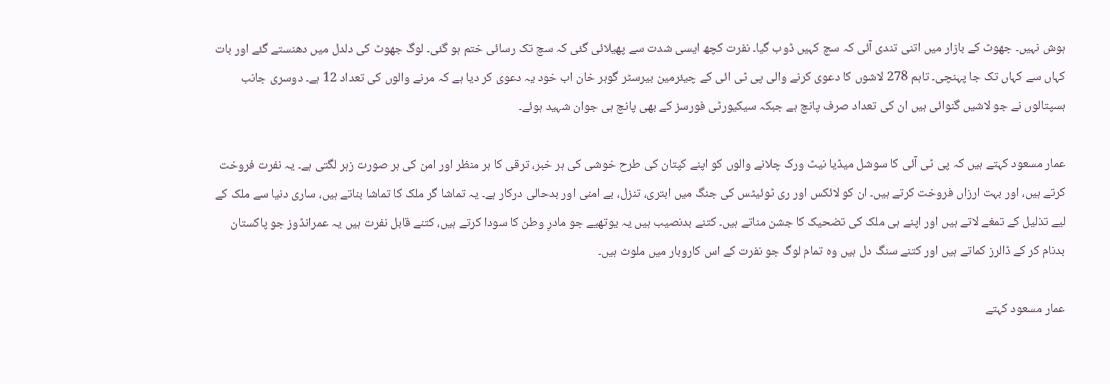ہوش نہیں۔ جھوٹ کے بازار میں اتنی تندی آئی کہ سچ کہیں ڈوب گیا۔ نفرت کچھ ایسی شدت سے پھیلائی گئی کہ سچ تک رسائی ختم ہو گئی۔ لوگ جھوٹ کی دلدل میں دھنستے گئے اور بات کہاں سے کہاں تک جا پہنچی۔ تاہم 278 لاشوں کا دعوی کرنے والی پی ٹی ائی کے چیئرمین بیرسٹر گوہر خان اب خود یہ دعوی کر دیا ہے کہ مرنے والوں کی تعداد 12 ہے۔ دوسری جانب ہسپتالوں نے جو لاشیں گنوائی ہیں ان کی تعداد صرف پانچ ہے جبکہ سیکیورٹی فورسز کے بھی پانچ ہی جوان شہید ہوئے۔

عمار مسعود کہتے ہیں کہ پی ٹی آئی کا سوشل میڈیا نیٹ ورک چلانے والوں کو اپنے کپتان کی طرح خوشی کی ہر خبر، ترقی کا ہر منظر اور امن کی ہر صورت زہر لگتی ہے۔ یہ نفرت فروخت کرتے ہیں، اور بہت ارزاں فروخت کرتے ہیں۔ ان کو لائکس اور ری ٹوئیٹس کی جنگ میں ابتری، تنزل، بے امنی اور بدحالی درکار ہے۔ یہ تماشا گر ملک کا تماشا بناتے ہیں، ساری دنیا سے ملک کے لیے تذلیل کے تمغے لاتے ہیں اور اپنے ہی ملک کی تضحیک کا جشن مناتے ہیں۔ کتنے بدنصیب ہیں یہ یوتھیے جو مادرِ وطن کا سودا کرتے ہیں، کتنے قابل نفرت ہیں یہ عمرانڈوز جو پاکستان بدنام کر کے ڈالرز کماتے ہیں اور کتنے سنگ دل ہیں وہ تمام لوگ جو نفرت کے اس کاروبار میں ملوث ہیں۔

عمار مسعود کہتے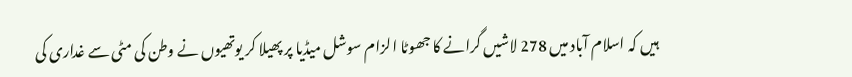ہیں کہ اسلام آباد میں 278 لاشیں گرانے کا جھوٹا الزام سوشل میڈیا پر پھیلا کر یوتھیوں نے وطن کی مٹی سے غداری کی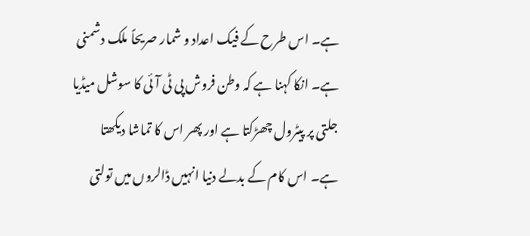ہے۔ اس طرح کے فیک اعداد و شمار صریحاً ملک دشمنی ہے۔ انکا کہنا ہے کہ وطن فروش پی ٹی آئی کا سوشل میڈیا جلتی پر پیٹرول چھڑکتا ہے اور پھر اس کا تماشا دیکھتا ہے۔ اس کام کے بدلے دنیا انہیں ڈالروں میں تولتی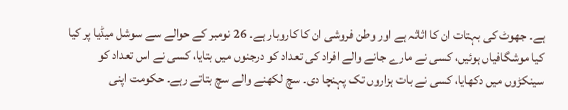ہے۔ جھوٹ کی بہتات ان کا اثاثہ ہے اور وطن فروشی ان کا کاروبار ہے۔ 26 نومبر کے حوالے سے سوشل میڈیا پر کیا کیا موشگافیاں ہوئیں، کسی نے مارے جانے والے افراد کی تعداد کو درجنوں میں بتایا، کسی نے اس تعداد کو سینکڑوں میں دکھایا، کسی نے بات ہزاروں تک پہنچا دی۔ سچ لکھنے والے سچ بتاتے رہے۔ حکومت اپنی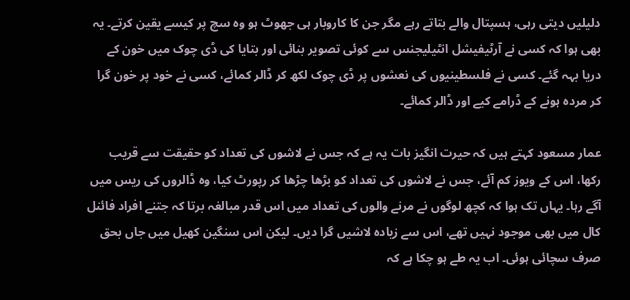دلیلیں دیتی رہی، ہسپتال والے بتاتے رہے مگر جن کا کاروبار ہی جھوٹ ہو وہ سچ پر کیسے یقین کرتے۔ یہ بھی ہوا کہ کسی نے آرٹیفیشل انٹیلیجنس سے کوئی تصویر بنائی اور بتایا کی ڈی چوک میں خون کے دریا بہہ گئے۔ کسی نے فلسطینیوں کی نعشوں پر ڈی چوک لکھ کر ڈالر کمائے، کسی نے خود پر خون گرا کر مردہ ہونے کے ڈرامے کیے اور ڈالر کمائے۔

عمار مسعود کہتے ہیں کہ حیرت انگیز بات یہ ہے کہ جس نے لاشوں کی تعداد کو حقیقت سے قریب رکھا، اس کے ویوز کم آئے، جس نے لاشوں کی تعداد کو بڑھا چڑھا کر رپورٹ کیا، وہ ڈالروں کی ریس میں آگے رہا۔ یہاں تک ہوا کہ کچھ لوگوں نے مرنے والوں کی تعداد میں اس قدر مبالغہ برتا کہ جتنے افراد فائنل کال میں بھی موجود نہیں تھے، اس سے زیادہ لاشیں گرا دیں۔ لیکن اس سنگین کھیل میں جاں بحق صرف سچائی ہوئی۔ اب یہ طے ہو چکا ہے کہ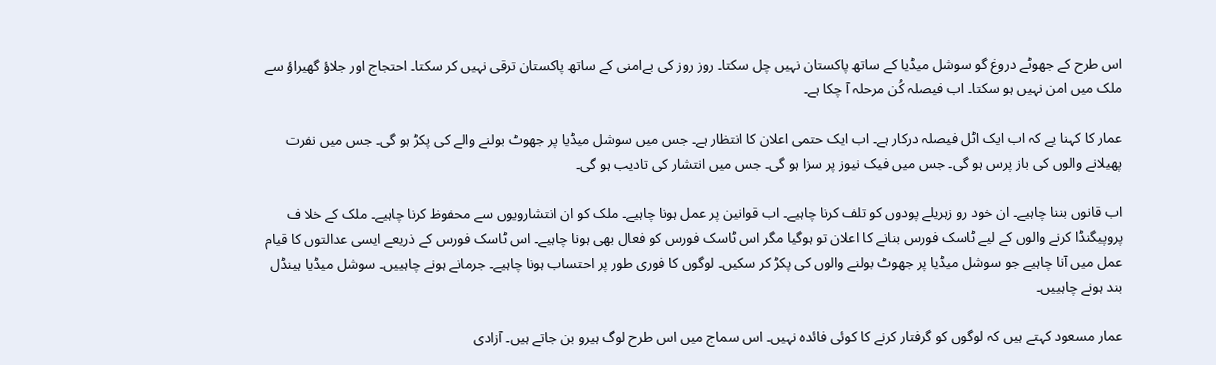اس طرح کے جھوٹے دروغ گو سوشل میڈیا کے ساتھ پاکستان نہیں چل سکتا۔ روز روز کی بےامنی کے ساتھ پاکستان ترقی نہیں کر سکتا۔ احتجاج اور جلاؤ گھیراؤ سے ملک میں امن نہیں ہو سکتا۔ اب فیصلہ کُن مرحلہ آ چکا ہے۔

عمار کا کہنا یے کہ اب ایک اٹل فیصلہ درکار ہے۔ اب ایک حتمی اعلان کا انتظار ہے۔ جس میں سوشل میڈیا پر جھوٹ بولنے والے کی پکڑ ہو گی۔ جس میں نفرت پھیلانے والوں کی باز پرس ہو گی۔ جس میں فیک نیوز پر سزا ہو گی۔ جس میں انتشار کی تادیب ہو گی۔

اب قانوں بننا چاہیے۔ ان خود رو زہریلے پودوں کو تلف کرنا چاہیے۔ اب قوانین پر عمل ہونا چاہیے۔ ملک کو ان انتشارویوں سے محفوظ کرنا چاہیے۔ ملک کے خلا ف پروپیگنڈا کرنے والوں کے لیے ٹاسک فورس بنانے کا اعلان تو ہوگیا مگر اس ٹاسک فورس کو فعال بھی ہونا چاہیے۔ اس ٹاسک فورس کے ذریعے ایسی عدالتوں کا قیام عمل میں آنا چاہیے جو سوشل میڈیا پر جھوٹ بولنے والوں کی پکڑ کر سکیں۔ لوگوں کا فوری طور پر احتساب ہونا چاہیے۔ جرمانے ہونے چاہییں۔ سوشل میڈیا ہینڈل بند ہونے چاہییں۔

عمار مسعود کہتے ہیں کہ لوگوں کو گرفتار کرنے کا کوئی فائدہ نہیں۔ اس سماج میں اس طرح لوگ ہیرو بن جاتے ہیں۔ آزادی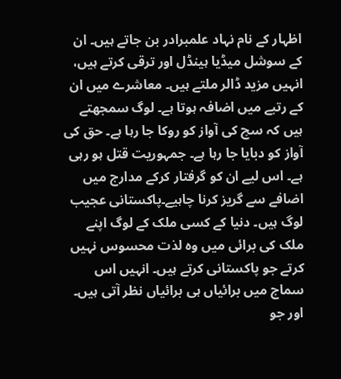اظہار کے نام نہاد علمبرادر بن جاتے ہیں۔ ان کے سوشل میڈیا ہینڈل اور ترقی کرتے ہیں، انہیں مزید ڈالر ملتے ہیں۔ معاشرے میں ان کے رتبے میں اضافہ ہوتا ہے۔ لوگ سمجھتے ہیں کہ سچ کی آواز کو روکا جا رہا ہے۔ حق کی آواز کو دبایا جا رہا ہے۔ جمہوریت قتل ہو رہی ہے۔ اس لیے ان کو گرفتار کرکے مدارج میں اضافے سے گریز کرنا چاہیے۔پاکستانی عجیب لوگ ہیں۔ دنیا کے کسی ملک کے لوگ اپنے ملک کی برائی میں وہ لذت محسوس نہیں کرتے جو پاکستانی کرتے ہیں۔ انہیں اس سماج میں برائیاں ہی برائیاں نظر آتی ہیں۔ اور جو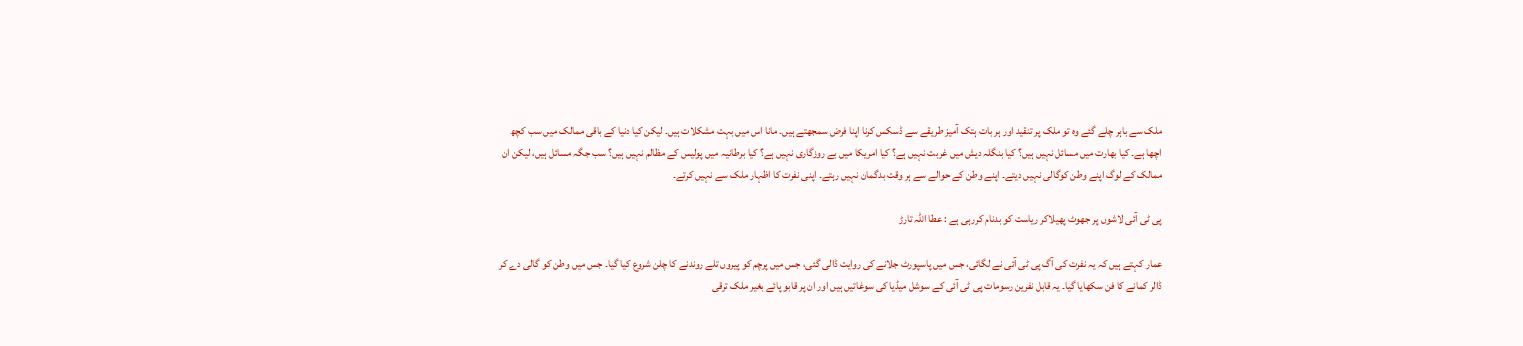ملک سے باہر چلے گئے وہ تو ملک پر تنقید اور ہر بات ہتک آمیز طریقے سے ڈسکس کرنا اپنا فرض سمجھتے ہیں۔ مانا اس میں بہت مشکلات ہیں۔ لیکن کیا دنیا کے باقی ممالک میں سب کچھ اچھا ہے۔ کیا بھارت میں مسائل نہیں ہیں؟ کیا بنگلہ دیش میں غربت نہیں ہے؟ کیا امریکا میں بے روزگاری نہیں ہے؟ کیا برطانیہ میں پولیس کے مظالم نہیں ہیں؟ سب جگہ مسائل ہیں، لیکن ان ممالک کے لوگ اپنے وطن کوگالی نہیں دیتے۔ اپنے وطن کے حوالے سے ہر وقت بدگمان نہیں رہتے۔ اپنی نفرت کا اظہار ملک سے نہیں کرتے۔

پی ٹی آئی لاشوں پر جھوٹ پھیلاکر ریاست کو بدنام کررہی ہے : عطا اللہ تارڑ

عمار کہتے ہیں کہ یہ نفرت کی آگ پی ٹی آئی نے لگائی، جس میں پاسپورٹ جلانے کی روایت ڈالی گئی، جس میں پرچم کو پیروں تلے روندنے کا چلن شروع کیا گیا۔ جس میں وطن کو گالی دے کر ڈالر کمانے کا فن سکھایا گیا۔ یہ قابل نفرین رسومات پی ٹی آئی کے سوشل میڈیا کی سوغاتیں ہیں اور ان پر قابو پائے بغیر ملک ترقی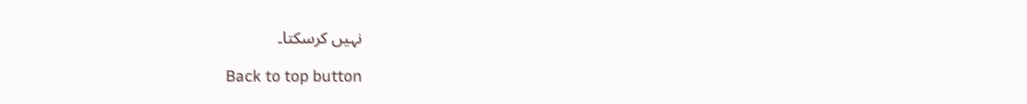نہیں کرسکتا۔

Back to top button